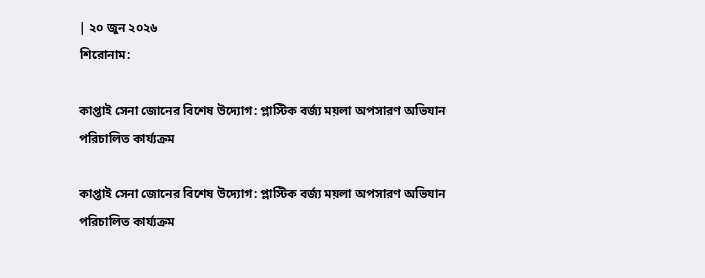| ২০ জুন ২০২৬
শিরোনাম:

কাপ্তাই সেনা জোনের বিশেষ উদ্যোগ: প্লাস্টিক বর্জ্য ময়লা অপসারণ অভিযান পরিচালিত কার্য্যক্রম

কাপ্তাই সেনা জোনের বিশেষ উদ্যোগ: প্লাস্টিক বর্জ্য ময়লা অপসারণ অভিযান পরিচালিত কার্য্যক্রম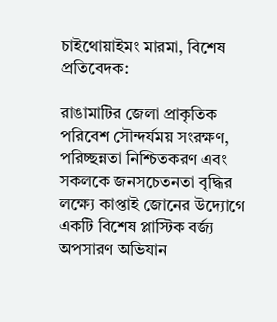চাইথোয়াইমং মারমা, বিশেষ প্রতিবেদক:

রাঙামাটির জেলা প্রাকৃতিক পরিবেশ সৌন্দর্যময় সংরক্ষণ, পরিচ্ছন্নতা নিশ্চিতকরণ এবং সকলকে জনসচেতনতা বৃদ্ধির লক্ষ্যে কাপ্তাই জোনের উদ্যোগে একটি বিশেষ প্লাস্টিক বর্জ্য অপসারণ অভিযান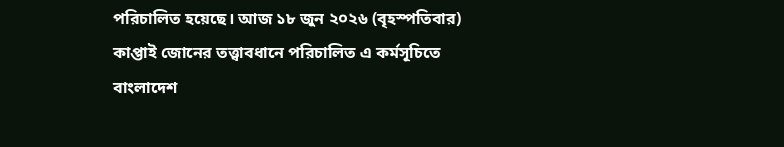পরিচালিত হয়েছে। আজ ১৮ জুন ২০২৬ (বৃহস্পতিবার) কাপ্তাই জোনের তত্ত্বাবধানে পরিচালিত এ কর্মসূচিতে বাংলাদেশ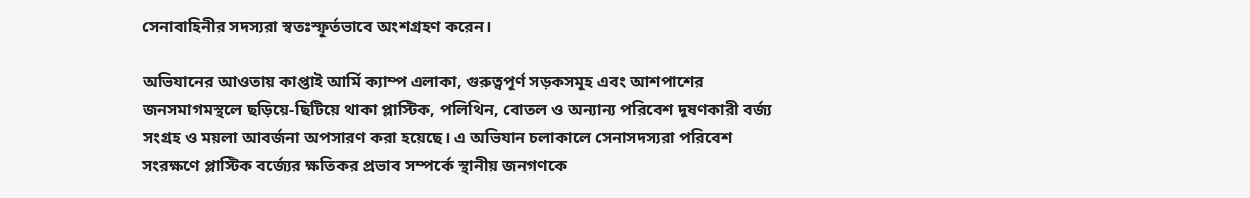সেনাবাহিনীর সদস্যরা স্বতঃস্ফূর্তভাবে অংশগ্রহণ করেন।

অভিযানের আওতায় কাপ্তাই আর্মি ক্যাম্প এলাকা, গুরুত্বপূর্ণ সড়কসমূহ এবং আশপাশের জনসমাগমস্থলে ছড়িয়ে-ছিটিয়ে থাকা প্লাস্টিক, পলিথিন, বোতল ও অন্যান্য পরিবেশ দূষণকারী বর্জ্য সংগ্রহ ও ময়লা আবর্জনা অপসারণ করা হয়েছে। এ অভিযান চলাকালে সেনাসদস্যরা পরিবেশ সংরক্ষণে প্লাস্টিক বর্জ্যের ক্ষতিকর প্রভাব সম্পর্কে স্থানীয় জনগণকে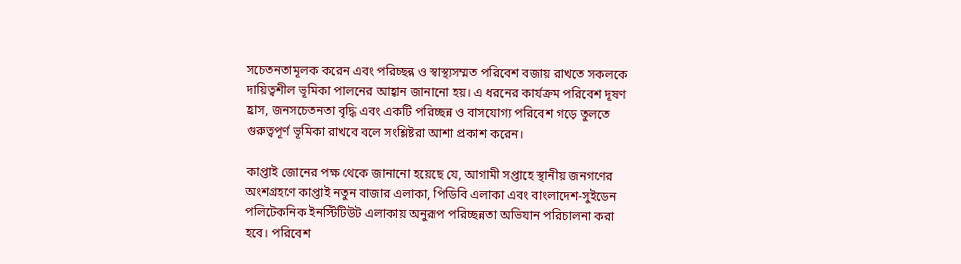সচেতনতামূলক করেন এবং পরিচ্ছন্ন ও স্বাস্থ্যসম্মত পরিবেশ বজায় রাখতে সকলকে দায়িত্বশীল ভূমিকা পালনের আহ্বান জানানো হয়। এ ধরনের কার্যক্রম পরিবেশ দূষণ হ্রাস, জনসচেতনতা বৃদ্ধি এবং একটি পরিচ্ছন্ন ও বাসযোগ্য পরিবেশ গড়ে তুলতে গুরুত্বপূর্ণ ভূমিকা রাখবে বলে সংশ্লিষ্টরা আশা প্রকাশ করেন।

কাপ্তাই জোনের পক্ষ থেকে জানানো হয়েছে যে, আগামী সপ্তাহে স্থানীয় জনগণের অংশগ্রহণে কাপ্তাই নতুন বাজার এলাকা, পিডিবি এলাকা এবং বাংলাদেশ-সুইডেন পলিটেকনিক ইনস্টিটিউট এলাকায় অনুরূপ পরিচ্ছন্নতা অভিযান পরিচালনা করা হবে। পরিবেশ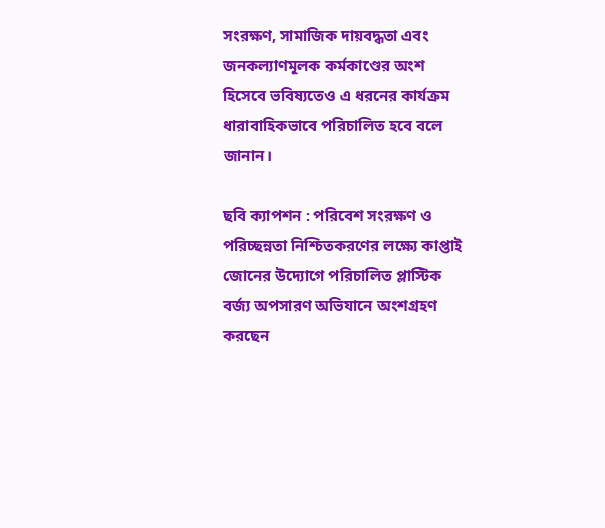সংরক্ষণ, সামাজিক দায়বদ্ধতা এবং জনকল্যাণমূলক কর্মকাণ্ডের অংশ হিসেবে ভবিষ্যতেও এ ধরনের কার্যক্রম ধারাবাহিকভাবে পরিচালিত হবে বলে জানান।

ছবি ক্যাপশন : পরিবেশ সংরক্ষণ ও পরিচ্ছন্নতা নিশ্চিতকরণের লক্ষ্যে কাপ্তাই জোনের উদ্যোগে পরিচালিত প্লাস্টিক বর্জ্য অপসারণ অভিযানে অংশগ্রহণ করছেন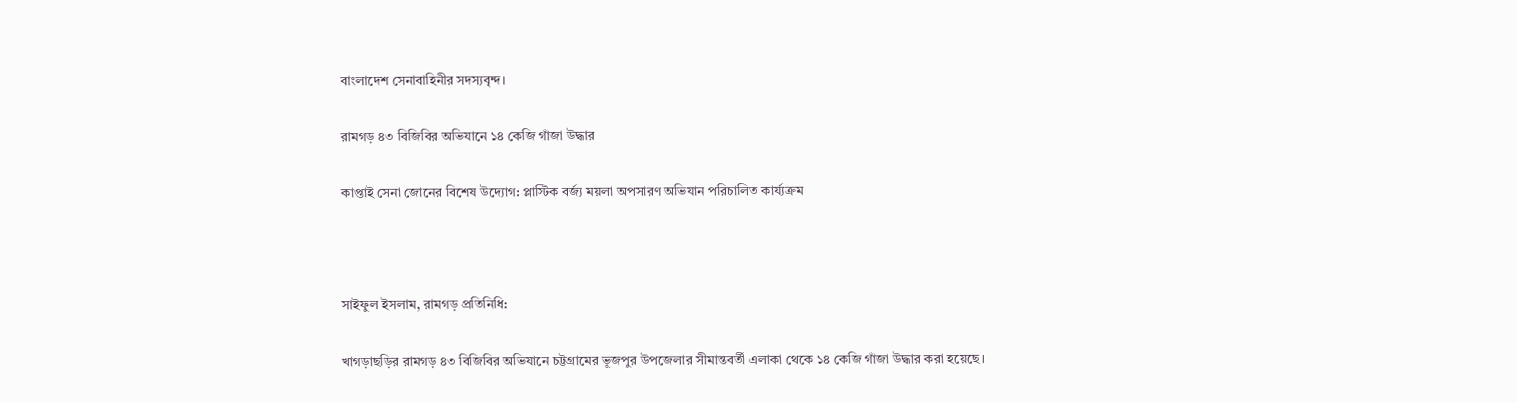বাংলাদেশ সেনাবাহিনীর সদস্যবৃন্দ।

রামগড় ৪৩ বিজিবির অভিযানে ১৪ কেজি গাঁজা উদ্ধার

কাপ্তাই সেনা জোনের বিশেষ উদ্যোগ: প্লাস্টিক বর্জ্য ময়লা অপসারণ অভিযান পরিচালিত কার্য্যক্রম



সাইফুল ইসলাম, রামগড় প্রতিনিধি:

খাগড়াছড়ির রামগড় ৪৩ বিজিবির অভিযানে চট্টগ্রামের ভূজপুর উপজেলার সীমান্তবর্তী এলাকা থেকে ১৪ কেজি গাঁজা উদ্ধার করা হয়েছে।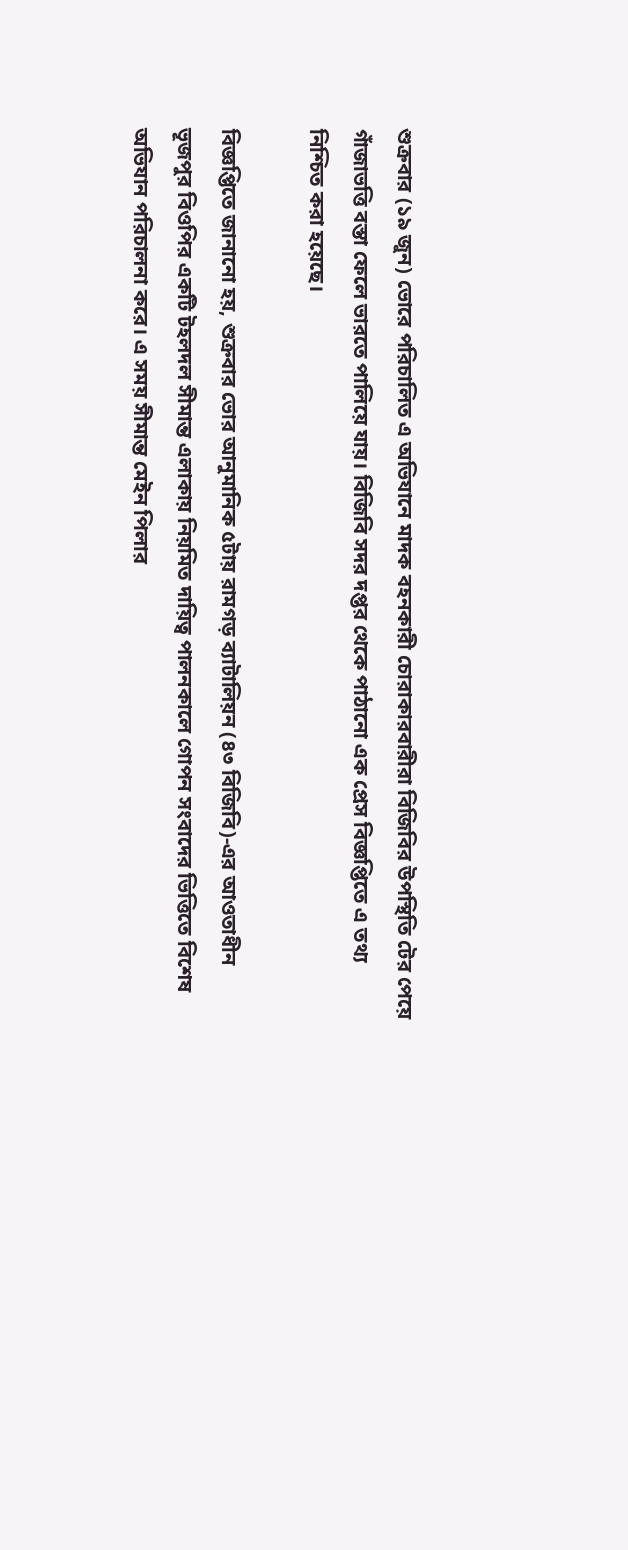শুক্রবার (১৯ জুন) ভোরে পরিচালিত এ অভিযানে মাদক বহনকারী চোরাকারবারীরা বিজিবির উপস্থিতি টের পেয়ে গাঁজাভত্তি বস্তা ফেলে ভারতে পালিয়ে যায়। বিজিবি সদর দপ্তর থেকে পাঠানো এক প্রেস বিজ্ঞপ্তিতে এ তথ্য নিশ্চিত করা হয়েছে।

বিজ্ঞপ্তিতে জানানো হয়, শুক্রবার ভোর আনুমানিক ৫টায় রামগড় ব্যাটালিয়ন (৪৩ বিজিবি)-এর আওতাধীন ভূজপুর বিওপির একটি টহলদল সীমান্ত এলাকায় নিয়মিত দায়িত্ব পালনকালে গোপন সংবাদের ভিত্তিতে বিশেষ অভিযান পরিচালনা করে। এ সময় সীমান্ত মেইন পিলার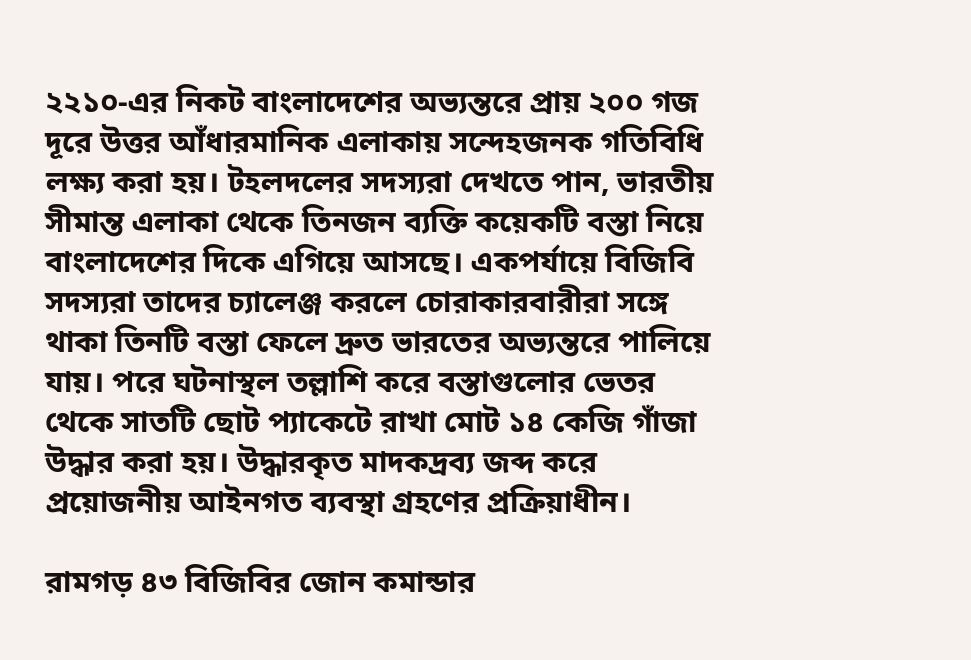২২১০-এর নিকট বাংলাদেশের অভ্যন্তরে প্রায় ২০০ গজ দূরে উত্তর আঁধারমানিক এলাকায় সন্দেহজনক গতিবিধি লক্ষ্য করা হয়। টহলদলের সদস্যরা দেখতে পান, ভারতীয় সীমান্ত এলাকা থেকে তিনজন ব্যক্তি কয়েকটি বস্তা নিয়ে বাংলাদেশের দিকে এগিয়ে আসছে। একপর্যায়ে বিজিবি সদস্যরা তাদের চ্যালেঞ্জ করলে চোরাকারবারীরা সঙ্গে থাকা তিনটি বস্তা ফেলে দ্রুত ভারতের অভ্যন্তরে পালিয়ে যায়। পরে ঘটনাস্থল তল্লাশি করে বস্তাগুলোর ভেতর থেকে সাতটি ছোট প্যাকেটে রাখা মোট ১৪ কেজি গাঁজা উদ্ধার করা হয়। উদ্ধারকৃত মাদকদ্রব্য জব্দ করে প্রয়োজনীয় আইনগত ব্যবস্থা গ্রহণের প্রক্রিয়াধীন।

রামগড় ৪৩ বিজিবির জোন কমান্ডার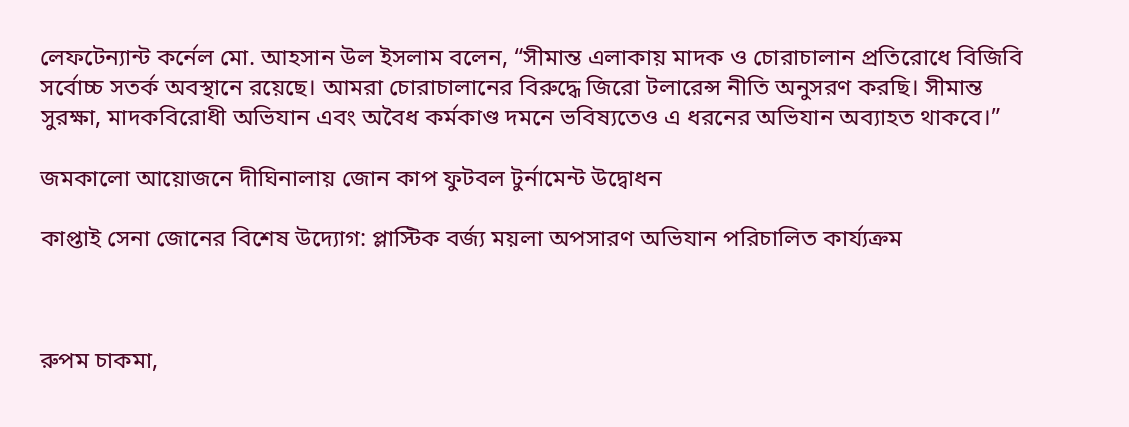লেফটেন্যান্ট কর্নেল মো. আহসান উল ইসলাম বলেন, “সীমান্ত এলাকায় মাদক ও চোরাচালান প্রতিরোধে বিজিবি সর্বোচ্চ সতর্ক অবস্থানে রয়েছে। আমরা চোরাচালানের বিরুদ্ধে জিরো টলারেন্স নীতি অনুসরণ করছি। সীমান্ত সুরক্ষা, মাদকবিরোধী অভিযান এবং অবৈধ কর্মকাণ্ড দমনে ভবিষ্যতেও এ ধরনের অভিযান অব্যাহত থাকবে।”

জমকালো আয়োজনে দীঘিনালায় জোন কাপ ফুটবল টুর্নামেন্ট উদ্বোধন

কাপ্তাই সেনা জোনের বিশেষ উদ্যোগ: প্লাস্টিক বর্জ্য ময়লা অপসারণ অভিযান পরিচালিত কার্য্যক্রম



রুপম চাকমা,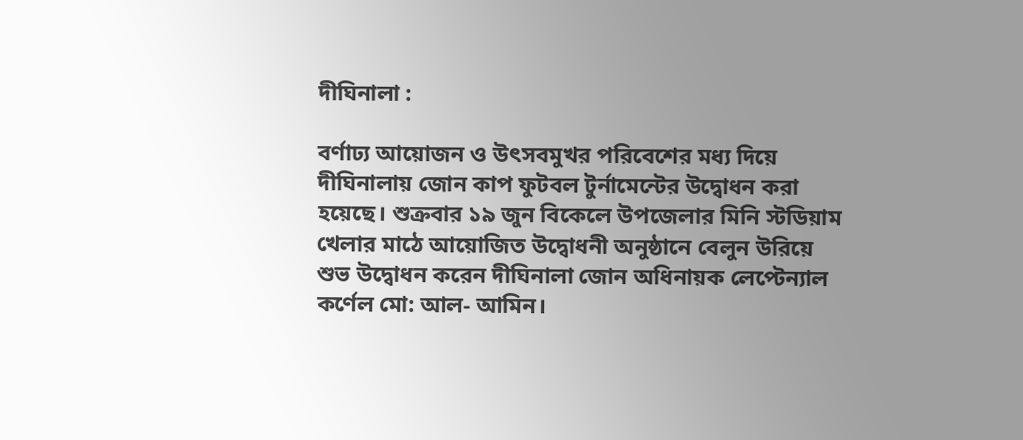দীঘিনালা :

বর্ণাঢ্য আয়োজন ও উৎসবমুখর পরিবেশের মধ্য দিয়ে দীঘিনালায় জোন কাপ ফুটবল টুর্নামেন্টের উদ্বোধন করা হয়েছে। শুক্রবার ১৯ জুন বিকেলে উপজেলার মিনি স্টডিয়াম খেলার মাঠে আয়োজিত উদ্বোধনী অনুষ্ঠানে বেলুন উরিয়ে শুভ উদ্বোধন করেন দীঘিনালা জোন অধিনায়ক লেপ্টেন্যাল কর্ণেল মো: আল- আমিন।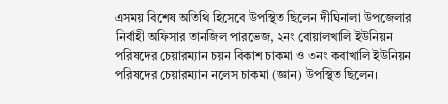এসময় বিশেষ অতিথি হিসেবে উপস্থিত ছিলেন দীঘিনালা উপজেলার নির্বাহী অফিসার তানজিল পারভেজ, ২নং বোয়ালখালি ইউনিয়ন পরিষদের চেয়ারম্যান চয়ন বিকাশ চাকমা ও ৩নং কবাখালি ইউনিয়ন পরিষদের চেয়ারম্যান নলেস চাকমা (জ্ঞান) উপস্থিত ছিলেন।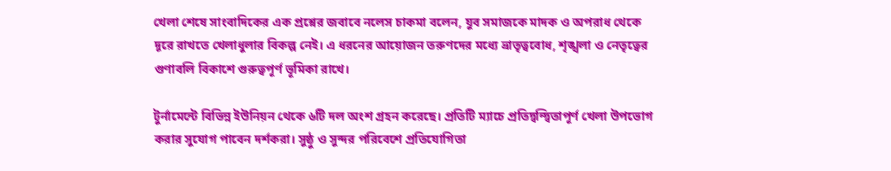খেলা শেষে সাংবাদিকের এক প্রশ্নের জবাবে নলেস চাকমা বলেন, যুব সমাজকে মাদক ও অপরাধ থেকে দূরে রাখতে খেলাধুলার বিকল্প নেই। এ ধরনের আয়োজন তরুণদের মধ্যে ভ্রাতৃত্ববোধ, শৃঙ্খলা ও নেতৃত্বের গুণাবলি বিকাশে গুরুত্বপূর্ণ ভূমিকা রাখে।

টুর্নামেন্টে বিভিন্ন ইউনিয়ন থেকে ৬টি দল অংশ গ্রহন করেছে। প্রতিটি ম্যাচে প্রতিদ্বন্দ্বিতাপূর্ণ খেলা উপভোগ করার সুযোগ পাবেন দর্শকরা। সুষ্ঠু ও সুন্দর পরিবেশে প্রতিযোগিতা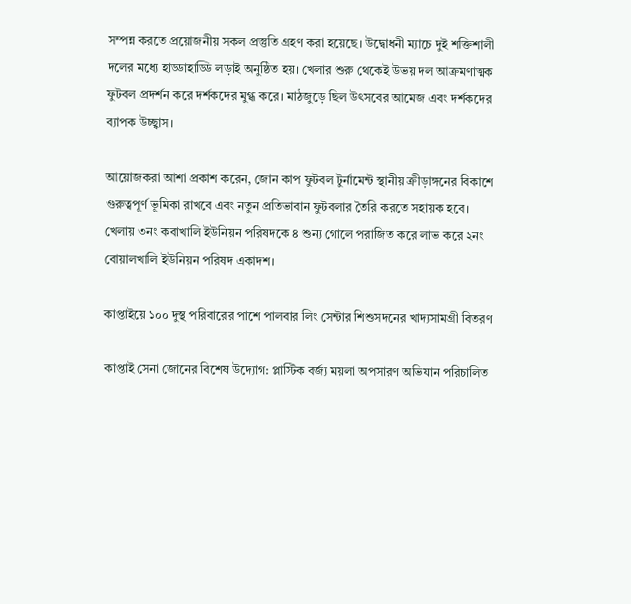সম্পন্ন করতে প্রয়োজনীয় সকল প্রস্তুতি গ্রহণ করা হয়েছে। উদ্বোধনী ম্যাচে দুই শক্তিশালী দলের মধ্যে হাড্ডাহাড্ডি লড়াই অনুষ্ঠিত হয়। খেলার শুরু থেকেই উভয় দল আক্রমণাত্মক ফুটবল প্রদর্শন করে দর্শকদের মুগ্ধ করে। মাঠজুড়ে ছিল উৎসবের আমেজ এবং দর্শকদের ব্যাপক উচ্ছ্বাস।

আয়োজকরা আশা প্রকাশ করেন, জোন কাপ ফুটবল টুর্নামেন্ট স্থানীয় ক্রীড়াঙ্গনের বিকাশে গুরুত্বপূর্ণ ভূমিকা রাখবে এবং নতুন প্রতিভাবান ফুটবলার তৈরি করতে সহায়ক হবে। খেলায় ৩নং কবাখালি ইউনিয়ন পরিষদকে ৪ শুন্য গোলে পরাজিত করে লাভ করে ২নং বোয়ালখালি ইউনিয়ন পরিষদ একাদশ।

কাপ্তাইয়ে ১০০ দুস্থ পরিবারের পাশে পালবার লিং সেন্টার শিশুসদনের খাদ্যসামগ্রী বিতরণ

কাপ্তাই সেনা জোনের বিশেষ উদ্যোগ: প্লাস্টিক বর্জ্য ময়লা অপসারণ অভিযান পরিচালিত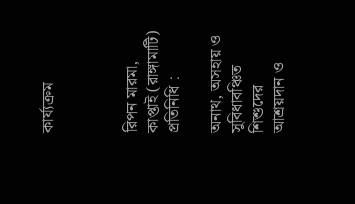কার্য্যক্রম



রিপন মারমা, কাপ্তাই (রাঙ্গামাটি) প্রতিনিধি :

অনাথ, অসহায় ও সুবিধাবঞ্চিত শিশুদের আশ্রয়দান ও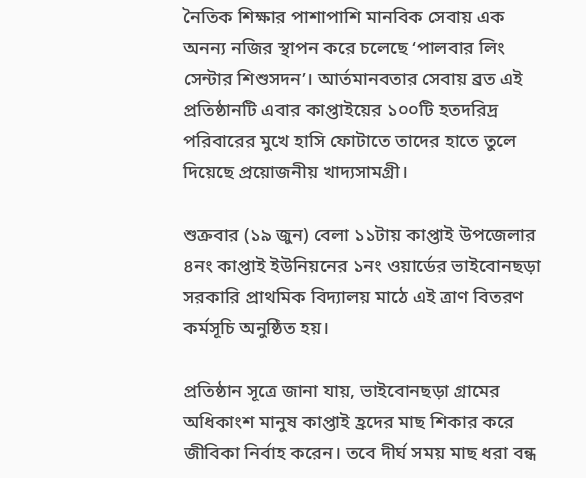নৈতিক শিক্ষার পাশাপাশি মানবিক সেবায় এক অনন্য নজির স্থাপন করে চলেছে ‘পালবার লিং সেন্টার শিশুসদন’। আর্তমানবতার সেবায় ব্রত এই প্রতিষ্ঠানটি এবার কাপ্তাইয়ের ১০০টি হতদরিদ্র পরিবারের মুখে হাসি ফোটাতে তাদের হাতে তুলে দিয়েছে প্রয়োজনীয় খাদ্যসামগ্রী।

শুক্রবার (১৯ জুন) বেলা ১১টায় কাপ্তাই উপজেলার ৪নং কাপ্তাই ইউনিয়নের ১নং ওয়ার্ডের ভাইবোনছড়া সরকারি প্রাথমিক বিদ্যালয় মাঠে এই ত্রাণ বিতরণ কর্মসূচি অনুষ্ঠিত হয়।

প্রতিষ্ঠান সূত্রে জানা যায়, ভাইবোনছড়া গ্রামের অধিকাংশ মানুষ কাপ্তাই হ্রদের মাছ শিকার করে জীবিকা নির্বাহ করেন। তবে দীর্ঘ সময় মাছ ধরা বন্ধ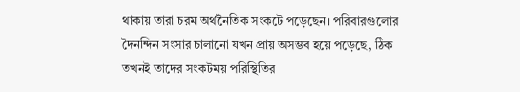থাকায় তারা চরম অর্থনৈতিক সংকটে পড়েছেন। পরিবারগুলোর দৈনন্দিন সংসার চালানো যখন প্রায় অসম্ভব হয়ে পড়েছে, ঠিক তখনই তাদের সংকটময় পরিস্থিতির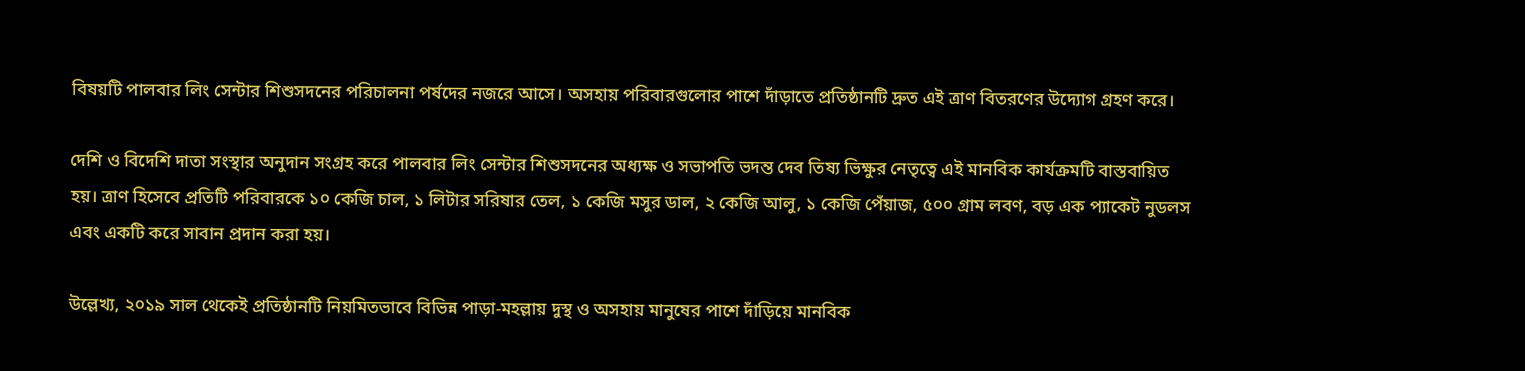বিষয়টি পালবার লিং সেন্টার শিশুসদনের পরিচালনা পর্ষদের নজরে আসে। অসহায় পরিবারগুলোর পাশে দাঁড়াতে প্রতিষ্ঠানটি দ্রুত এই ত্রাণ বিতরণের উদ্যোগ গ্রহণ করে।

দেশি ও বিদেশি দাতা সংস্থার অনুদান সংগ্রহ করে পালবার লিং সেন্টার শিশুসদনের অধ্যক্ষ ও সভাপতি ভদন্ত দেব তিষ্য ভিক্ষুর নেতৃত্বে এই মানবিক কার্যক্রমটি বাস্তবায়িত হয়। ত্রাণ হিসেবে প্রতিটি পরিবারকে ১০ কেজি চাল, ১ লিটার সরিষার তেল, ১ কেজি মসুর ডাল, ২ কেজি আলু, ১ কেজি পেঁয়াজ, ৫০০ গ্রাম লবণ, বড় এক প্যাকেট নুডলস এবং একটি করে সাবান প্রদান করা হয়।

উল্লেখ্য, ২০১৯ সাল থেকেই প্রতিষ্ঠানটি নিয়মিতভাবে বিভিন্ন পাড়া-মহল্লায় দুস্থ ও অসহায় মানুষের পাশে দাঁড়িয়ে মানবিক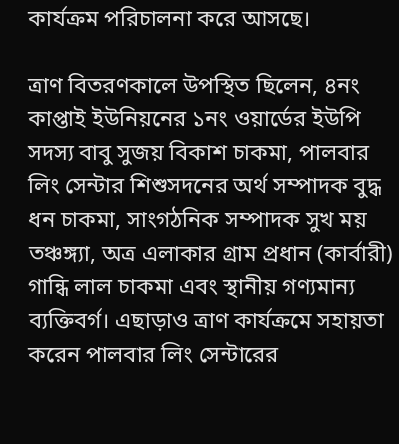কার্যক্রম পরিচালনা করে আসছে।

ত্রাণ বিতরণকালে উপস্থিত ছিলেন, ৪নং কাপ্তাই ইউনিয়নের ১নং ওয়ার্ডের ইউপি সদস্য বাবু সুজয় বিকাশ চাকমা, পালবার লিং সেন্টার শিশুসদনের অর্থ সম্পাদক বুদ্ধ ধন চাকমা, সাংগঠনিক সম্পাদক সুখ ময় তঞ্চঙ্গ্যা, অত্র এলাকার গ্রাম প্রধান (কার্বারী) গান্ধি লাল চাকমা এবং স্থানীয় গণ্যমান্য ব্যক্তিবর্গ। এছাড়াও ত্রাণ কার্যক্রমে সহায়তা করেন পালবার লিং সেন্টারের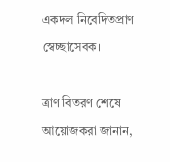একদল নিবেদিতপ্রাণ স্বেচ্ছাসেবক।

ত্রাণ বিতরণ শেষে আয়োজকরা জানান,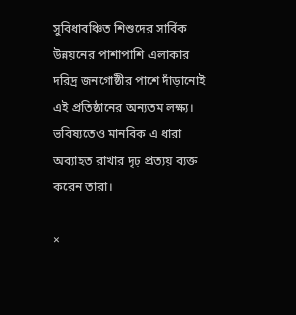সুবিধাবঞ্চিত শিশুদের সার্বিক উন্নয়নের পাশাপাশি এলাকার দরিদ্র জনগোষ্ঠীর পাশে দাঁড়ানোই এই প্রতিষ্ঠানের অন্যতম লক্ষ্য। ভবিষ্যতেও মানবিক এ ধারা অব্যাহত রাখার দৃঢ় প্রত্যয় ব্যক্ত করেন তারা।

×